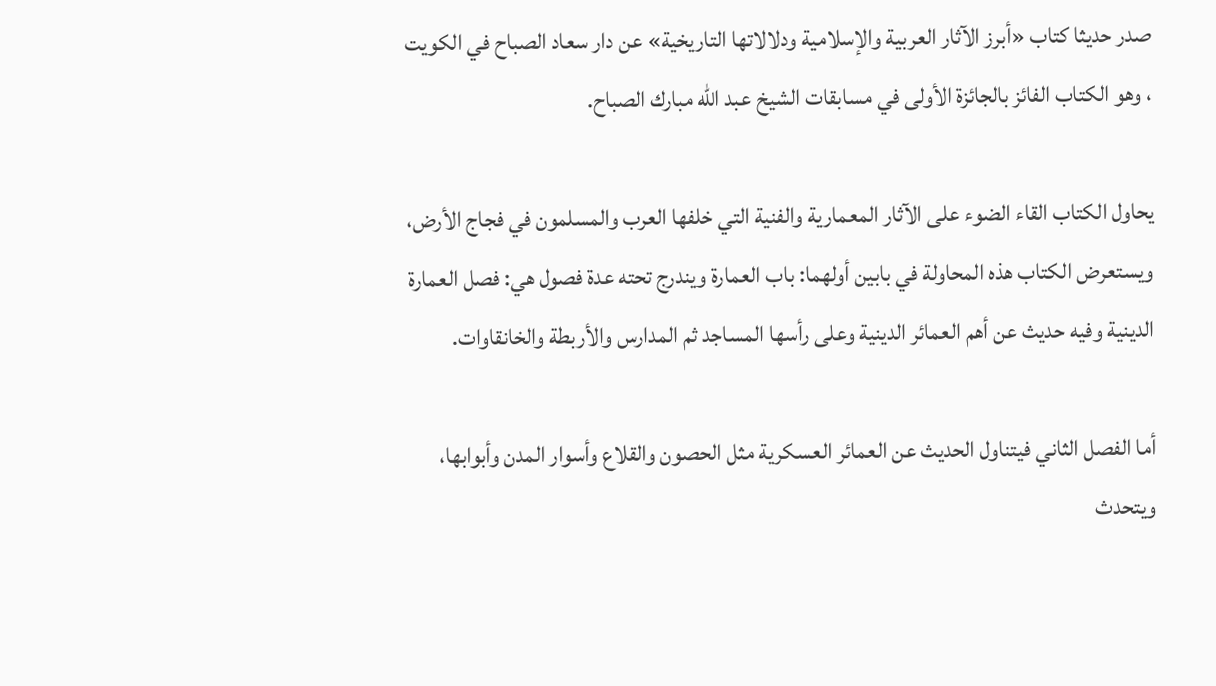صدر حديثا كتاب «أبرز الآثار العربية والإسلامية ودلالاتها التاريخية» عن دار سعاد الصباح في الكويت ، وهو الكتاب الفائز بالجائزة الأولى في مسابقات الشيخ عبد الله مبارك الصباح.

يحاول الكتاب القاء الضوء على الآثار المعمارية والفنية التي خلفها العرب والمسلمون في فجاج الأرض، ويستعرض الكتاب هذه المحاولة في بابين أولهما: باب العمارة ويندرج تحته عدة فصول هي: فصل العمارة الدينية وفيه حديث عن أهم العمائر الدينية وعلى رأسها المساجد ثم المدارس والأربطة والخانقاوات.

أما الفصل الثاني فيتناول الحديث عن العمائر العسكرية مثل الحصون والقلاع وأسوار المدن وأبوابها، ويتحدث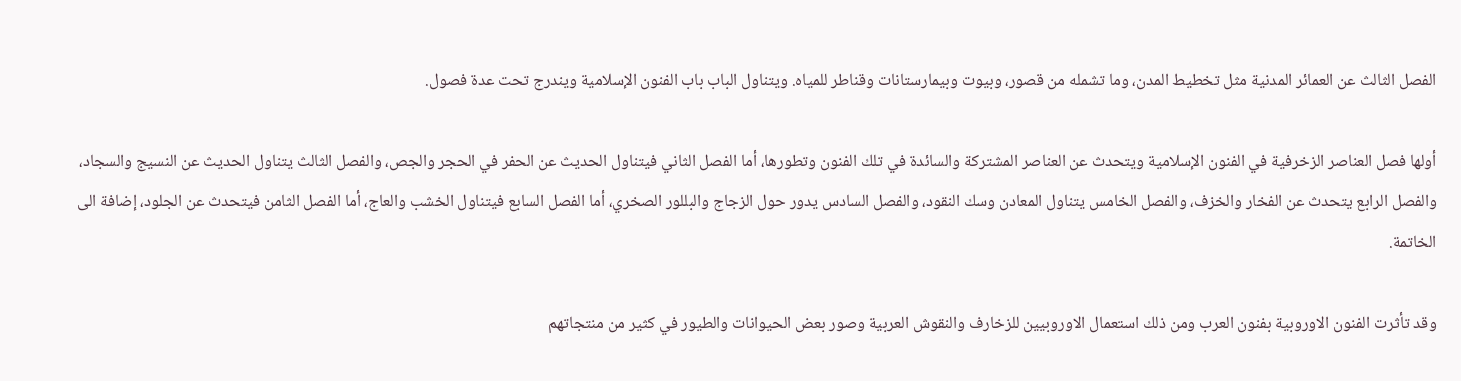الفصل الثالث عن العمائر المدنية مثل تخطيط المدن، وما تشمله من قصور، وبيوت وبيمارستانات وقناطر للمياه. ويتناول الباب باب الفنون الإسلامية ويندرج تحت عدة فصول.

أولها فصل العناصر الزخرفية في الفنون الإسلامية ويتحدث عن العناصر المشتركة والسائدة في تلك الفنون وتطورها، أما الفصل الثاني فيتناول الحديث عن الحفر في الحجر والجص، والفصل الثالث يتناول الحديث عن النسيج والسجاد، والفصل الرابع يتحدث عن الفخار والخزف، والفصل الخامس يتناول المعادن وسك النقود، والفصل السادس يدور حول الزجاج والبللور الصخري، أما الفصل السابع فيتناول الخشب والعاج، أما الفصل الثامن فيتحدث عن الجلود، إضافة الى الخاتمة.

وقد تأثرت الفنون الاوروبية بفنون العرب ومن ذلك استعمال الاوروبيين للزخارف والنقوش العربية وصور بعض الحيوانات والطيور في كثير من منتجاتهم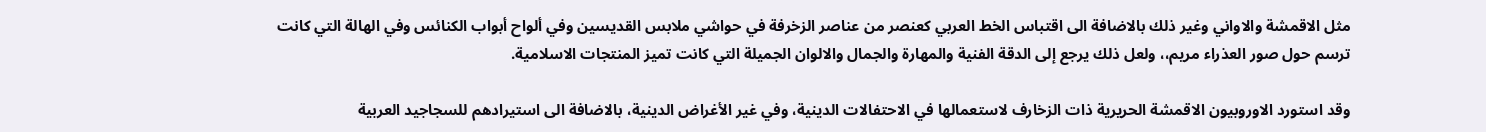مثل الاقمشة والاواني وغير ذلك بالاضافة الى اقتباس الخط العربي كعنصر من عناصر الزخرفة في حواشي ملابس القديسين وفي ألواح أبواب الكنائس وفي الهالة التي كانت ترسم حول صور العذراء مريم،، ولعل ذلك يرجع إلى الدقة الفنية والمهارة والجمال والالوان الجميلة التي كانت تميز المنتجات الاسلامية.

وقد استورد الاوروبيون الاقمشة الحريرية ذات الزخارف لاستعمالها في الاحتفالات الدينية، وفي غير الأغراض الدينية، بالاضافة الى استيرادهم للسجاجيد العربية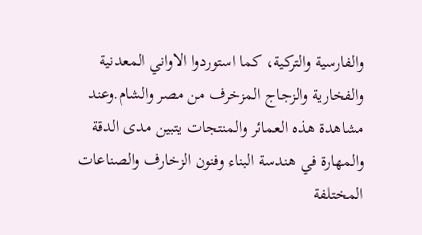والفارسية والتركية، كما استوردوا الاواني المعدنية والفخارية والزجاج المزخرف من مصر والشام.وعند مشاهدة هذه العمائر والمنتجات يتبين مدى الدقة والمهارة في هندسة البناء وفنون الزخارف والصناعات المختلفة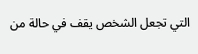التي تجعل الشخص يقف في حالة من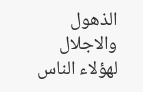الذهول والاجلال لهؤلاء الناس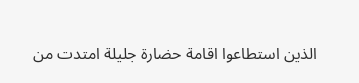الذين استطاعوا اقامة حضارة جليلة امتدت من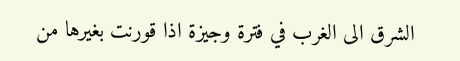الشرق الى الغرب في فترة وجيزة اذا قورنت بغيرها من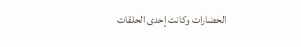الحضارات وكانت إحدى الحلقات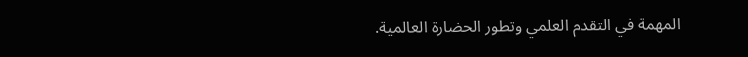المهمة في التقدم العلمي وتطور الحضارة العالمية.